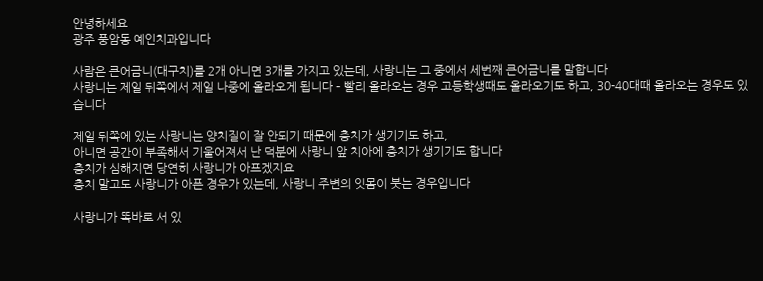안녕하세요
광주 풍암동 예인치과입니다

사람은 큰어금니(대구치)를 2개 아니면 3개를 가지고 있는데, 사랑니는 그 중에서 세번째 큰어금니를 말합니다
사랑니는 제일 뒤쪽에서 제일 나중에 올라오게 됩니다 – 빨리 올라오는 경우 고등학생때도 올라오기도 하고, 30-40대때 올라오는 경우도 있습니다

제일 뒤쪽에 있는 사랑니는 양치질이 잘 안되기 때문에 충치가 생기기도 하고,
아니면 공간이 부족해서 기울어져서 난 덕분에 사랑니 앞 치아에 충치가 생기기도 합니다
충치가 심해지면 당연히 사랑니가 아프겠지요
충치 말고도 사랑니가 아픈 경우가 있는데, 사랑니 주변의 잇몸이 붓는 경우입니다

사랑니가 똑바로 서 있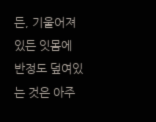든, 기울어져 있든 잇몸에 반정도 덮여있는 것은 아주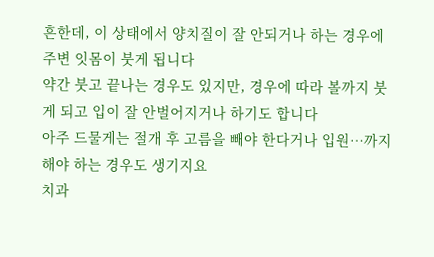흔한데, 이 상태에서 양치질이 잘 안되거나 하는 경우에 주변 잇몸이 붓게 됩니다
약간 붓고 끝나는 경우도 있지만, 경우에 따라 볼까지 붓게 되고 입이 잘 안벌어지거나 하기도 합니다
아주 드물게는 절개 후 고름을 빼야 한다거나 입원…까지 해야 하는 경우도 생기지요
치과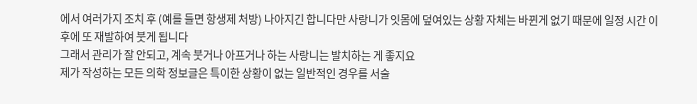에서 여러가지 조치 후 (예를 들면 항생제 처방) 나아지긴 합니다만 사랑니가 잇몸에 덮여있는 상황 자체는 바뀐게 없기 때문에 일정 시간 이후에 또 재발하여 붓게 됩니다
그래서 관리가 잘 안되고, 계속 붓거나 아프거나 하는 사랑니는 발치하는 게 좋지요
제가 작성하는 모든 의학 정보글은 특이한 상황이 없는 일반적인 경우를 서술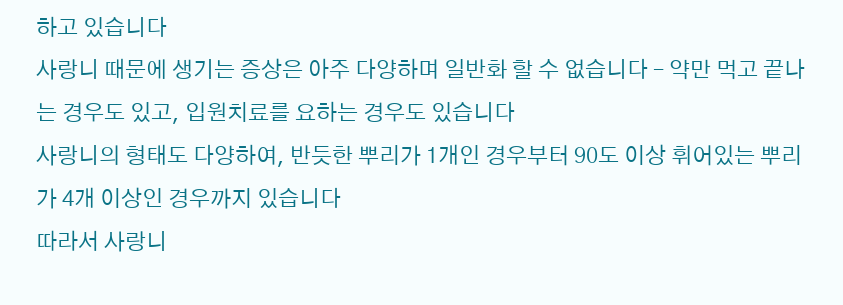하고 있습니다
사랑니 때문에 생기는 증상은 아주 다양하며 일반화 할 수 없습니다 – 약만 먹고 끝나는 경우도 있고, 입원치료를 요하는 경우도 있습니다
사랑니의 형태도 다양하여, 반듯한 뿌리가 1개인 경우부터 90도 이상 휘어있는 뿌리가 4개 이상인 경우까지 있습니다
따라서 사랑니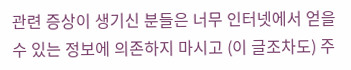관련 증상이 생기신 분들은 너무 인터넷에서 얻을 수 있는 정보에 의존하지 마시고 (이 글조차도) 주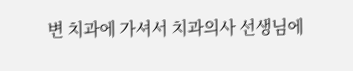변 치과에 가셔서 치과의사 선생님에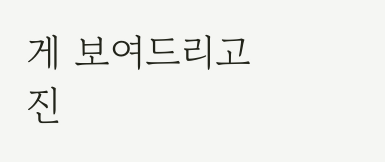게 보여드리고 진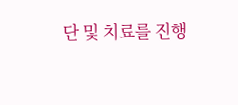단 및 치료를 진행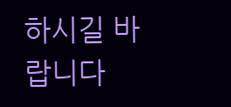하시길 바랍니다